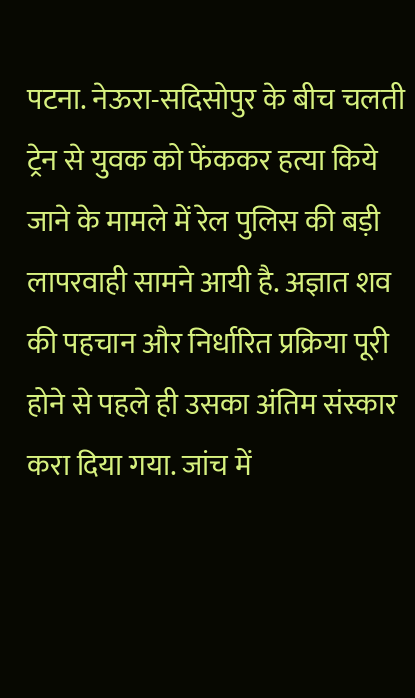पटना. नेऊरा-सदिसोपुर के बीच चलती ट्रेन से युवक को फेंककर हत्या किये जाने के मामले में रेल पुलिस की बड़ी लापरवाही सामने आयी है. अज्ञात शव की पहचान और निर्धारित प्रक्रिया पूरी होने से पहले ही उसका अंतिम संस्कार करा दिया गया. जांच में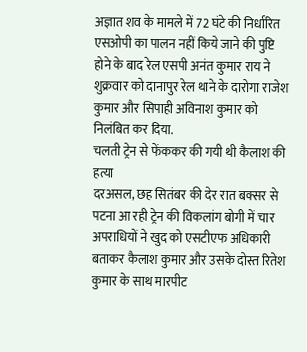अज्ञात शव के मामले में 72 घंटे की निर्धारित एसओपी का पालन नहीं किये जाने की पुष्टि होने के बाद रेल एसपी अनंत कुमार राय ने शुक्रवार को दानापुर रेल थाने के दारोगा राजेश कुमार और सिपाही अविनाश कुमार को निलंबित कर दिया.
चलती ट्रेन से फेंककर की गयी थी कैलाश की हत्या
दरअसल, छह सितंबर की देर रात बक्सर से पटना आ रही ट्रेन की विकलांग बोगी में चार अपराधियों ने खुद को एसटीएफ अधिकारी बताकर कैलाश कुमार और उसके दोस्त रितेश कुमार के साथ मारपीट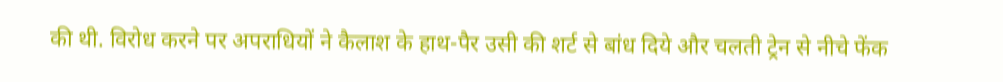की थी. विरोध करने पर अपराधियों ने कैलाश के हाथ-पैर उसी की शर्ट से बांध दिये और चलती ट्रेन से नीचे फेंक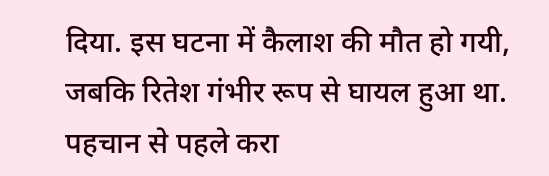दिया. इस घटना में कैलाश की मौत हो गयी, जबकि रितेश गंभीर रूप से घायल हुआ था.
पहचान से पहले करा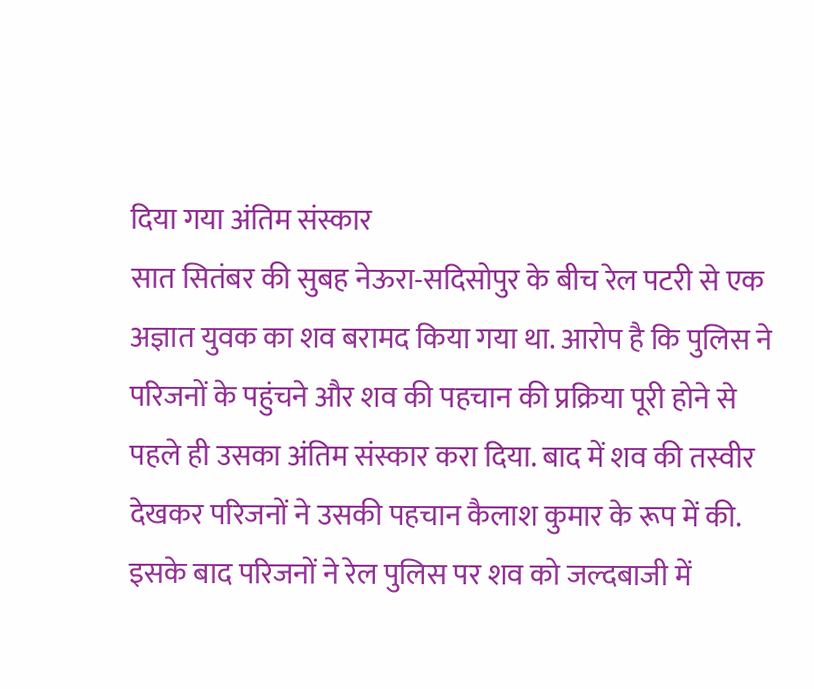दिया गया अंतिम संस्कार
सात सितंबर की सुबह नेऊरा-सदिसोपुर के बीच रेल पटरी से एक अज्ञात युवक का शव बरामद किया गया था. आरोप है कि पुलिस ने परिजनों के पहुंचने और शव की पहचान की प्रक्रिया पूरी होने से पहले ही उसका अंतिम संस्कार करा दिया. बाद में शव की तस्वीर देखकर परिजनों ने उसकी पहचान कैलाश कुमार के रूप में की. इसके बाद परिजनों ने रेल पुलिस पर शव को जल्दबाजी में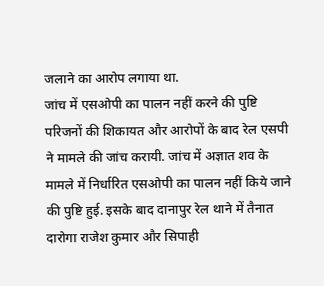जलाने का आरोप लगाया था.
जांच में एसओपी का पालन नहीं करने की पुष्टि
परिजनों की शिकायत और आरोपों के बाद रेल एसपी ने मामले की जांच करायी. जांच में अज्ञात शव के मामले में निर्धारित एसओपी का पालन नहीं किये जाने की पुष्टि हुई. इसके बाद दानापुर रेल थाने में तैनात दारोगा राजेश कुमार और सिपाही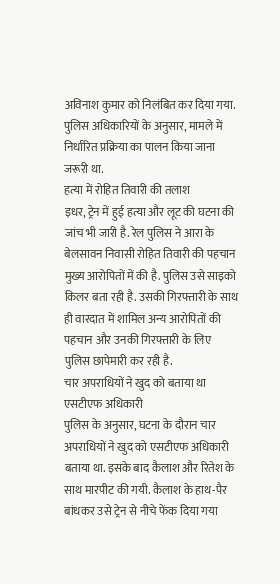अविनाश कुमार को निलंबित कर दिया गया. पुलिस अधिकारियों के अनुसार, मामले में निर्धारित प्रक्रिया का पालन किया जाना जरूरी था.
हत्या में रोहित तिवारी की तलाश
इधर, ट्रेन में हुई हत्या और लूट की घटना की जांच भी जारी है. रेल पुलिस ने आरा के बेलसावन निवासी रोहित तिवारी की पहचान मुख्य आरोपितों में की है. पुलिस उसे साइको किलर बता रही है. उसकी गिरफ्तारी के साथ ही वारदात में शामिल अन्य आरोपितों की पहचान और उनकी गिरफ्तारी के लिए पुलिस छापेमारी कर रही है.
चार अपराधियों ने खुद को बताया था एसटीएफ अधिकारी
पुलिस के अनुसार, घटना के दौरान चार अपराधियों ने खुद को एसटीएफ अधिकारी बताया था. इसके बाद कैलाश और रितेश के साथ मारपीट की गयी. कैलाश के हाथ-पैर बांधकर उसे ट्रेन से नीचे फेंक दिया गया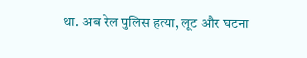था. अब रेल पुलिस हत्या, लूट और घटना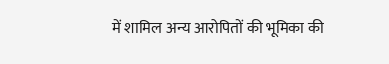में शामिल अन्य आरोपितों की भूमिका की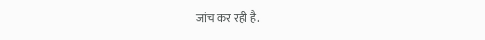जांच कर रही है.